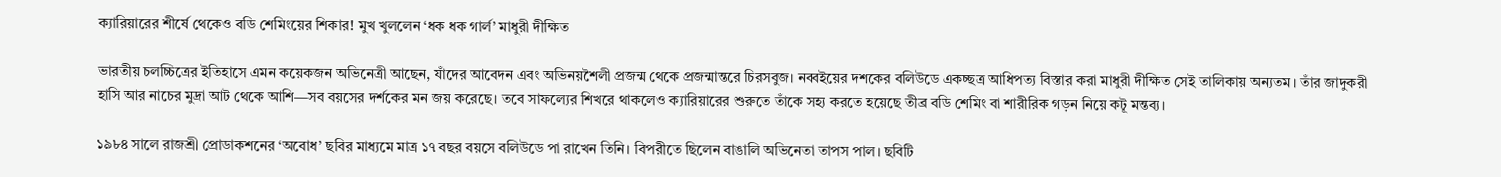ক্যারিয়ারের শীর্ষে থেকেও বডি শেমিংয়ের শিকার! মুখ খুললেন ‘ধক ধক গার্ল’ মাধুরী দীক্ষিত

ভারতীয় চলচ্চিত্রের ইতিহাসে এমন কয়েকজন অভিনেত্রী আছেন, যাঁদের আবেদন এবং অভিনয়শৈলী প্রজন্ম থেকে প্রজন্মান্তরে চিরসবুজ। নব্বইয়ের দশকের বলিউডে একচ্ছত্র আধিপত্য বিস্তার করা মাধুরী দীক্ষিত সেই তালিকায় অন্যতম। তাঁর জাদুকরী হাসি আর নাচের মুদ্রা আট থেকে আশি—সব বয়সের দর্শকের মন জয় করেছে। তবে সাফল্যের শিখরে থাকলেও ক্যারিয়ারের শুরুতে তাঁকে সহ্য করতে হয়েছে তীব্র বডি শেমিং বা শারীরিক গড়ন নিয়ে কটূ মন্তব্য।

১৯৮৪ সালে রাজশ্রী প্রোডাকশনের ‘অবোধ’ ছবির মাধ্যমে মাত্র ১৭ বছর বয়সে বলিউডে পা রাখেন তিনি। বিপরীতে ছিলেন বাঙালি অভিনেতা তাপস পাল। ছবিটি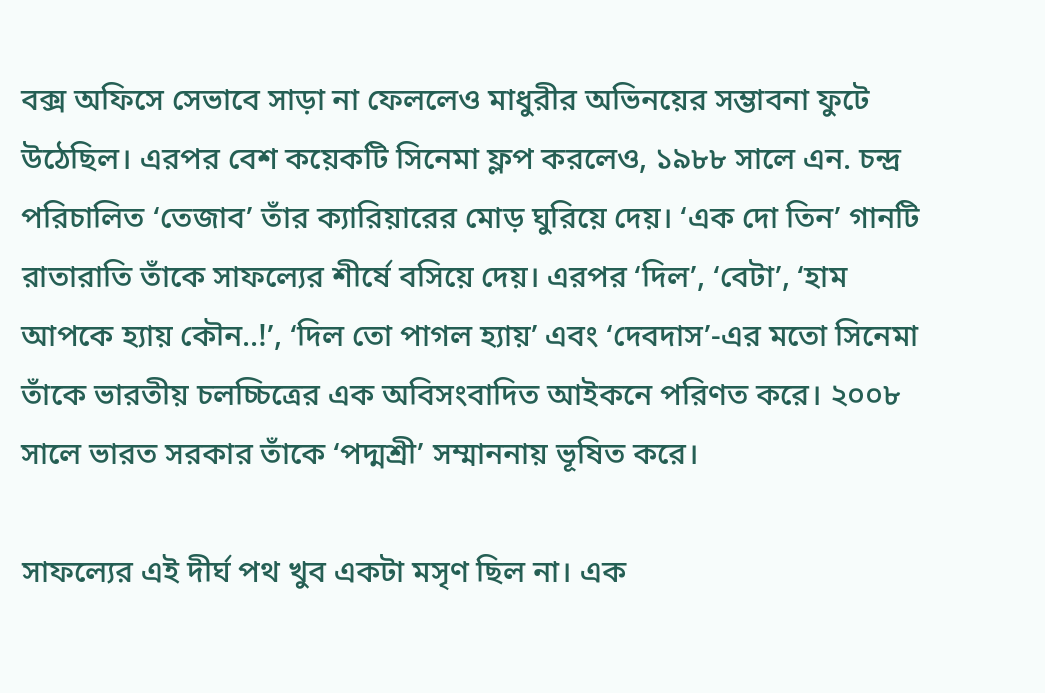বক্স অফিসে সেভাবে সাড়া না ফেললেও মাধুরীর অভিনয়ের সম্ভাবনা ফুটে উঠেছিল। এরপর বেশ কয়েকটি সিনেমা ফ্লপ করলেও, ১৯৮৮ সালে এন. চন্দ্র পরিচালিত ‘তেজাব’ তাঁর ক্যারিয়ারের মোড় ঘুরিয়ে দেয়। ‘এক দো তিন’ গানটি রাতারাতি তাঁকে সাফল্যের শীর্ষে বসিয়ে দেয়। এরপর ‘দিল’, ‘বেটা’, ‘হাম আপকে হ্যায় কৌন..!’, ‘দিল তো পাগল হ্যায়’ এবং ‘দেবদাস’-এর মতো সিনেমা তাঁকে ভারতীয় চলচ্চিত্রের এক অবিসংবাদিত আইকনে পরিণত করে। ২০০৮ সালে ভারত সরকার তাঁকে ‘পদ্মশ্রী’ সম্মাননায় ভূষিত করে।

সাফল্যের এই দীর্ঘ পথ খুব একটা মসৃণ ছিল না। এক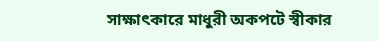সাক্ষাৎকারে মাধুরী অকপটে স্বীকার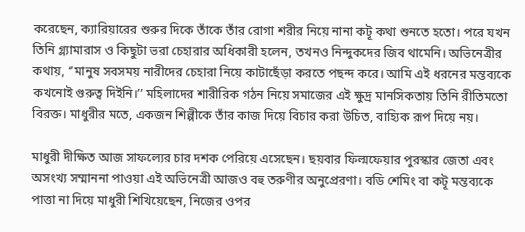করেছেন, ক্যারিয়ারের শুরুর দিকে তাঁকে তাঁর রোগা শরীর নিয়ে নানা কটূ কথা শুনতে হতো। পরে যখন তিনি গ্ল্যামারাস ও কিছুটা ভরা চেহারার অধিকারী হলেন, তখনও নিন্দুকদের জিব থামেনি। অভিনেত্রীর কথায়, ‘’মানুষ সবসময় নারীদের চেহারা নিয়ে কাটাছেঁড়া করতে পছন্দ করে। আমি এই ধরনের মন্তব্যকে কখনোই গুরুত্ব দিইনি।’’ মহিলাদের শারীরিক গঠন নিয়ে সমাজের এই ক্ষুদ্র মানসিকতায় তিনি রীতিমতো বিরক্ত। মাধুরীর মতে, একজন শিল্পীকে তাঁর কাজ দিয়ে বিচার করা উচিত, বাহ্যিক রূপ দিয়ে নয়।

মাধুরী দীক্ষিত আজ সাফল্যের চার দশক পেরিয়ে এসেছেন। ছয়বার ফিল্মফেয়ার পুরস্কার জেতা এবং অসংখ্য সম্মাননা পাওয়া এই অভিনেত্রী আজও বহু তরুণীর অনুপ্রেরণা। বডি শেমিং বা কটূ মন্তব্যকে পাত্তা না দিয়ে মাধুরী শিখিয়েছেন, নিজের ওপর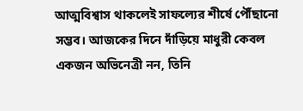আত্মবিশ্বাস থাকলেই সাফল্যের শীর্ষে পৌঁছানো সম্ভব। আজকের দিনে দাঁড়িয়ে মাধুরী কেবল একজন অভিনেত্রী নন, তিনি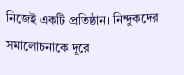নিজেই একটি প্রতিষ্ঠান। নিন্দুকদের সমালোচনাকে দূরে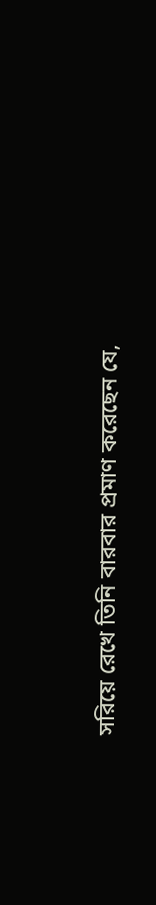সরিয়ে রেখে তিনি বারবার প্রমাণ করেছেন যে,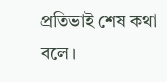প্রতিভাই শেষ কথা বলে।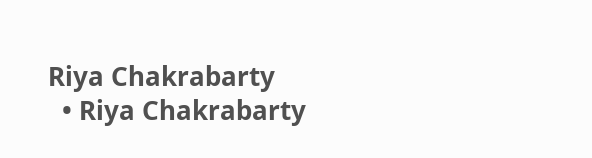Riya Chakrabarty
  • Riya Chakrabarty